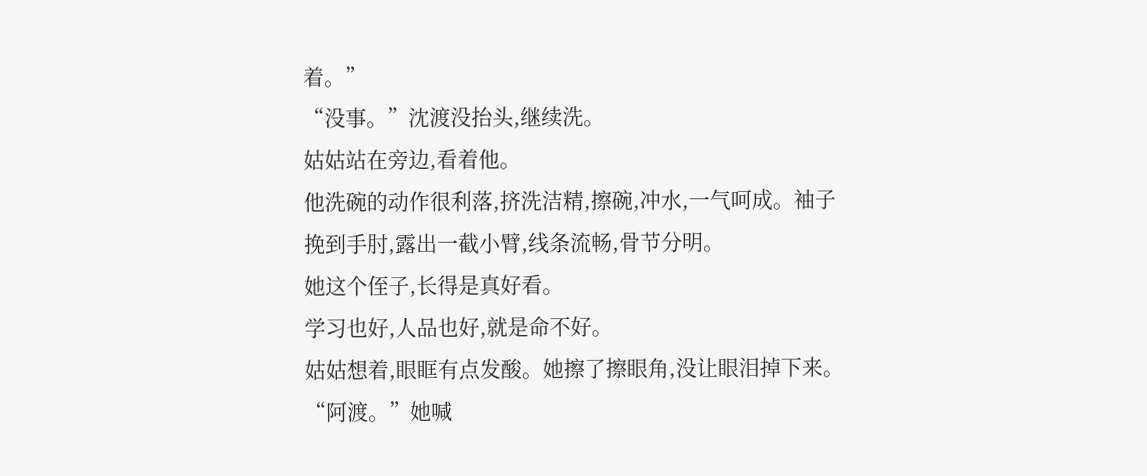着。”
“没事。”沈渡没抬头,继续洗。
姑姑站在旁边,看着他。
他洗碗的动作很利落,挤洗洁精,擦碗,冲水,一气呵成。袖子挽到手肘,露出一截小臂,线条流畅,骨节分明。
她这个侄子,长得是真好看。
学习也好,人品也好,就是命不好。
姑姑想着,眼眶有点发酸。她擦了擦眼角,没让眼泪掉下来。
“阿渡。”她喊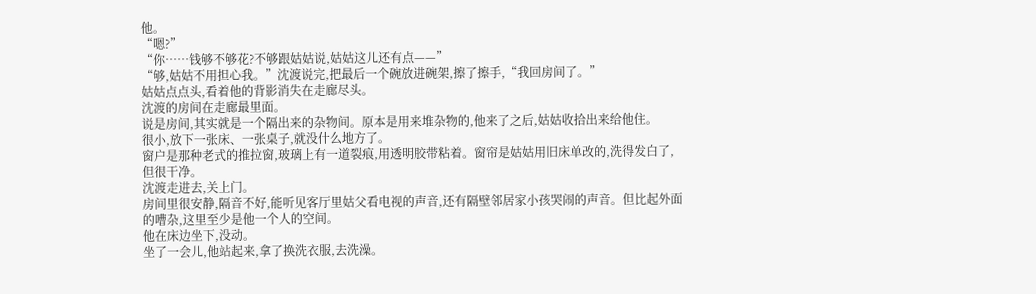他。
“嗯?”
“你……钱够不够花?不够跟姑姑说,姑姑这儿还有点——”
“够,姑姑不用担心我。”沈渡说完,把最后一个碗放进碗架,擦了擦手,“我回房间了。”
姑姑点点头,看着他的背影消失在走廊尽头。
沈渡的房间在走廊最里面。
说是房间,其实就是一个隔出来的杂物间。原本是用来堆杂物的,他来了之后,姑姑收拾出来给他住。
很小,放下一张床、一张桌子,就没什么地方了。
窗户是那种老式的推拉窗,玻璃上有一道裂痕,用透明胶带粘着。窗帘是姑姑用旧床单改的,洗得发白了,但很干净。
沈渡走进去,关上门。
房间里很安静,隔音不好,能听见客厅里姑父看电视的声音,还有隔壁邻居家小孩哭闹的声音。但比起外面的嘈杂,这里至少是他一个人的空间。
他在床边坐下,没动。
坐了一会儿,他站起来,拿了换洗衣服,去洗澡。